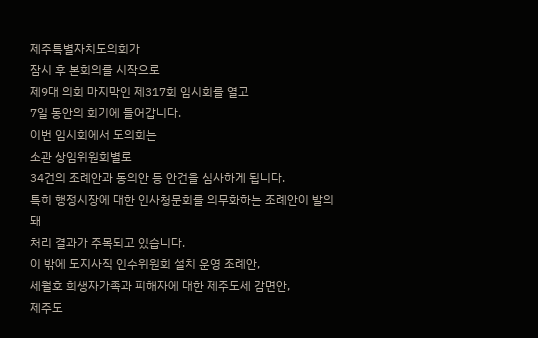제주특별자치도의회가
잠시 후 본회의를 시작으로
제9대 의회 마지막인 제317회 임시회를 열고
7일 동안의 회기에 들어갑니다.
이번 임시회에서 도의회는
소관 상임위원회별로
34건의 조례안과 동의안 등 안건을 심사하게 됩니다.
특히 행정시장에 대한 인사청문회를 의무화하는 조례안이 발의돼
처리 결과가 주목되고 있습니다.
이 밖에 도지사직 인수위원회 설치 운영 조례안,
세월호 희생자가족과 피해자에 대한 제주도세 감면안,
제주도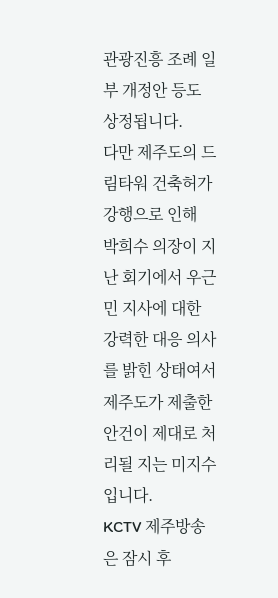관광진흥 조례 일부 개정안 등도 상정됩니다.
다만 제주도의 드림타워 건축허가 강행으로 인해
박희수 의장이 지난 회기에서 우근민 지사에 대한
강력한 대응 의사를 밝힌 상태여서
제주도가 제출한 안건이 제대로 처리될 지는 미지수입니다.
KCTV 제주방송은 잠시 후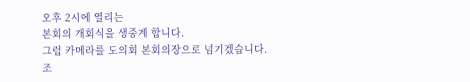오후 2시에 열리는
본회의 개회식을 생중계 합니다.
그럼 카메라를 도의회 본회의장으로 넘기겠습니다.
조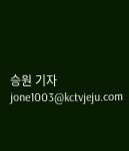승원 기자
jone1003@kctvjeju.com